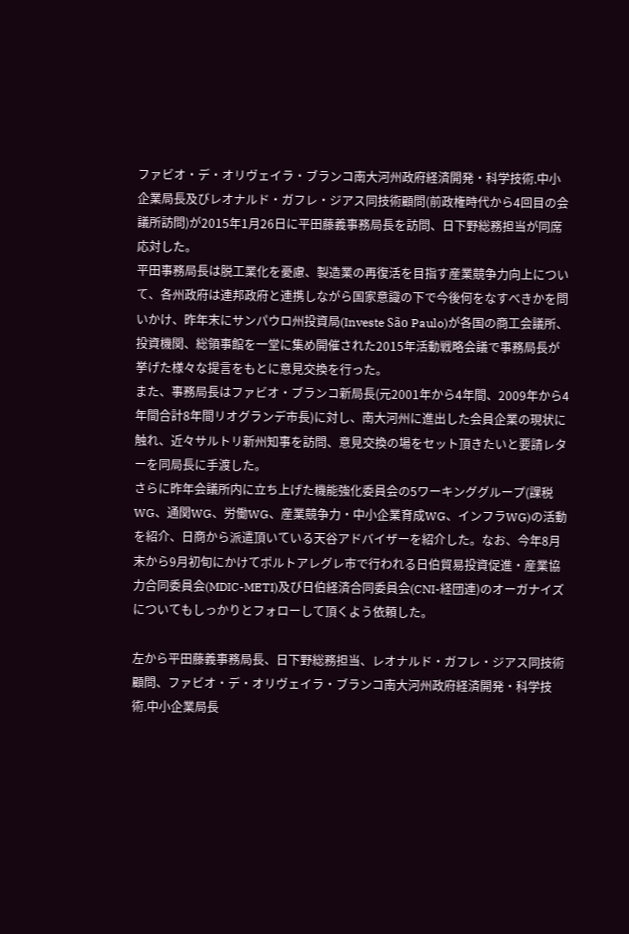ファビオ・デ・オリヴェイラ・ブランコ南大河州政府経済開発・科学技術.中小企業局長及びレオナルド・ガフレ・ジアス同技術顧問(前政権時代から4回目の会議所訪問)が2015年1月26日に平田藤義事務局長を訪問、日下野総務担当が同席応対した。
平田事務局長は脱工業化を憂慮、製造業の再復活を目指す産業競争力向上について、各州政府は連邦政府と連携しながら国家意識の下で今後何をなすべきかを問いかけ、昨年末にサンパウロ州投資局(Investe São Paulo)が各国の商工会議所、投資機関、総領事館を一堂に集め開催された2015年活動戦略会議で事務局長が挙げた様々な提言をもとに意見交換を行った。
また、事務局長はファビオ・ブランコ新局長(元2001年から4年間、2009年から4年間合計8年間リオグランデ市長)に対し、南大河州に進出した会員企業の現状に触れ、近々サルトリ新州知事を訪問、意見交換の場をセット頂きたいと要請レターを同局長に手渡した。
さらに昨年会議所内に立ち上げた機能強化委員会の5ワーキンググループ(課税WG、通関WG、労働WG、産業競争力・中小企業育成WG、インフラWG)の活動を紹介、日商から派遣頂いている天谷アドバイザーを紹介した。なお、今年8月末から9月初旬にかけてポルトアレグレ市で行われる日伯貿易投資促進・産業協力合同委員会(MDIC-METI)及び日伯経済合同委員会(CNI-経団連)のオーガナイズについてもしっかりとフォローして頂くよう依頼した。

左から平田藤義事務局長、日下野総務担当、レオナルド・ガフレ・ジアス同技術顧問、ファビオ・デ・オリヴェイラ・ブランコ南大河州政府経済開発・科学技術.中小企業局長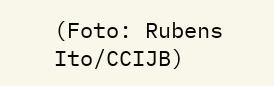(Foto: Rubens Ito/CCIJB)